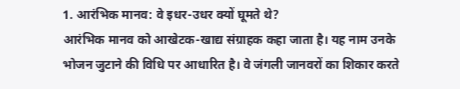1. आरंभिक मानव: वे इधर-उधर क्यों घूमते थे?
आरंभिक मानव को आखेटक-खाद्य संग्राहक कहा जाता है। यह नाम उनके भोजन जुटाने की विधि पर आधारित है। वे जंगली जानवरों का शिकार करते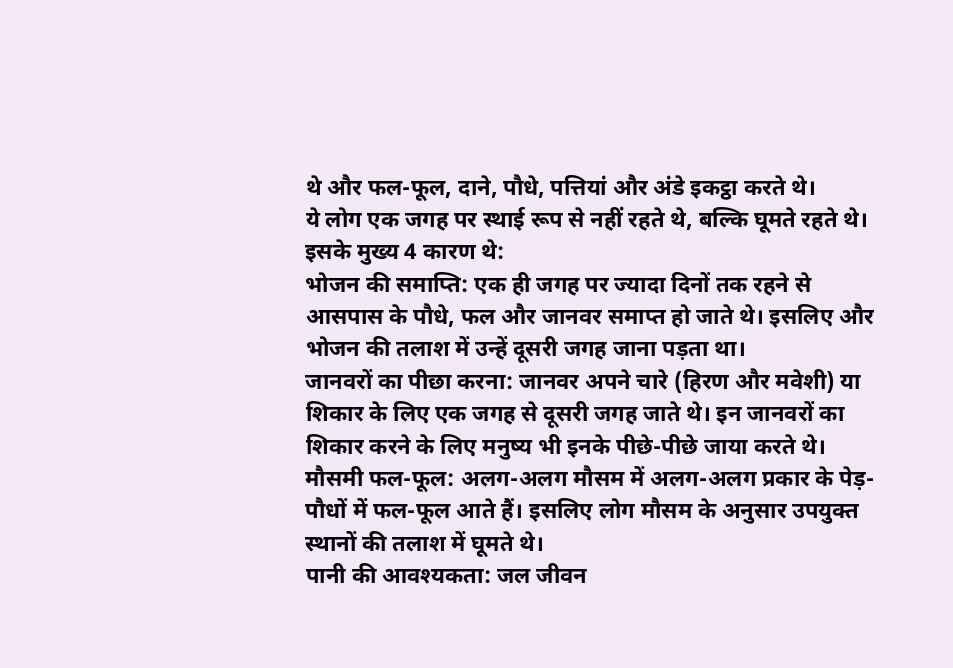थे और फल-फूल, दाने, पौधे, पत्तियां और अंडे इकट्ठा करते थे।
ये लोग एक जगह पर स्थाई रूप से नहीं रहते थे, बल्कि घूमते रहते थे। इसके मुख्य 4 कारण थे:
भोजन की समाप्ति: एक ही जगह पर ज्यादा दिनों तक रहने से आसपास के पौधे, फल और जानवर समाप्त हो जाते थे। इसलिए और भोजन की तलाश में उन्हें दूसरी जगह जाना पड़ता था।
जानवरों का पीछा करना: जानवर अपने चारे (हिरण और मवेशी) या शिकार के लिए एक जगह से दूसरी जगह जाते थे। इन जानवरों का शिकार करने के लिए मनुष्य भी इनके पीछे-पीछे जाया करते थे।
मौसमी फल-फूल: अलग-अलग मौसम में अलग-अलग प्रकार के पेड़-पौधों में फल-फूल आते हैं। इसलिए लोग मौसम के अनुसार उपयुक्त स्थानों की तलाश में घूमते थे।
पानी की आवश्यकता: जल जीवन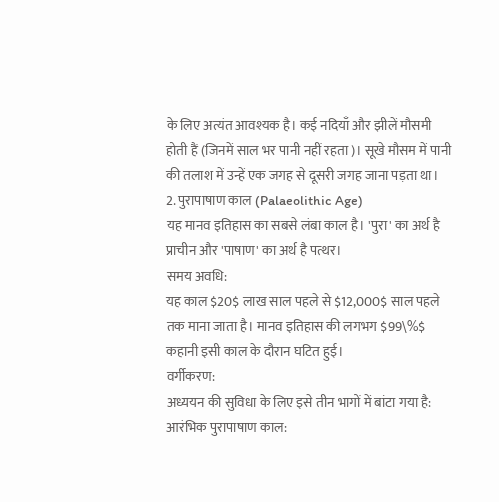के लिए अत्यंत आवश्यक है। कई नदियाँ और झीलें मौसमी होती हैं (जिनमें साल भर पानी नहीं रहता)। सूखे मौसम में पानी की तलाश में उन्हें एक जगह से दूसरी जगह जाना पड़ता था।
2. पुरापाषाण काल (Palaeolithic Age)
यह मानव इतिहास का सबसे लंबा काल है। 'पुरा' का अर्थ है प्राचीन और 'पाषाण' का अर्थ है पत्थर।
समय अवधि:
यह काल $20$ लाख साल पहले से $12,000$ साल पहले तक माना जाता है। मानव इतिहास की लगभग $99\%$ कहानी इसी काल के दौरान घटित हुई।
वर्गीकरण:
अध्ययन की सुविधा के लिए इसे तीन भागों में बांटा गया है:
आरंभिक पुरापाषाण काल: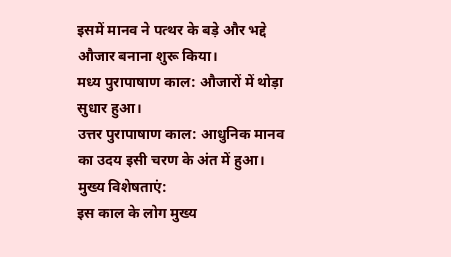इसमें मानव ने पत्थर के बड़े और भद्दे औजार बनाना शुरू किया।
मध्य पुरापाषाण काल: औजारों में थोड़ा सुधार हुआ।
उत्तर पुरापाषाण काल: आधुनिक मानव का उदय इसी चरण के अंत में हुआ।
मुख्य विशेषताएं:
इस काल के लोग मुख्य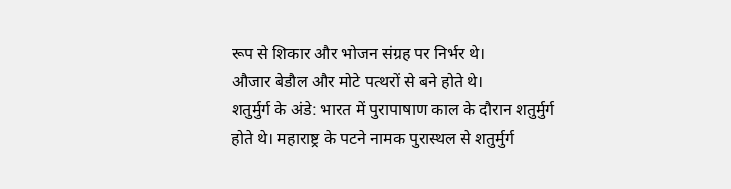रूप से शिकार और भोजन संग्रह पर निर्भर थे।
औजार बेडौल और मोटे पत्थरों से बने होते थे।
शतुर्मुर्ग के अंडे: भारत में पुरापाषाण काल के दौरान शतुर्मुर्ग होते थे। महाराष्ट्र के पटने नामक पुरास्थल से शतुर्मुर्ग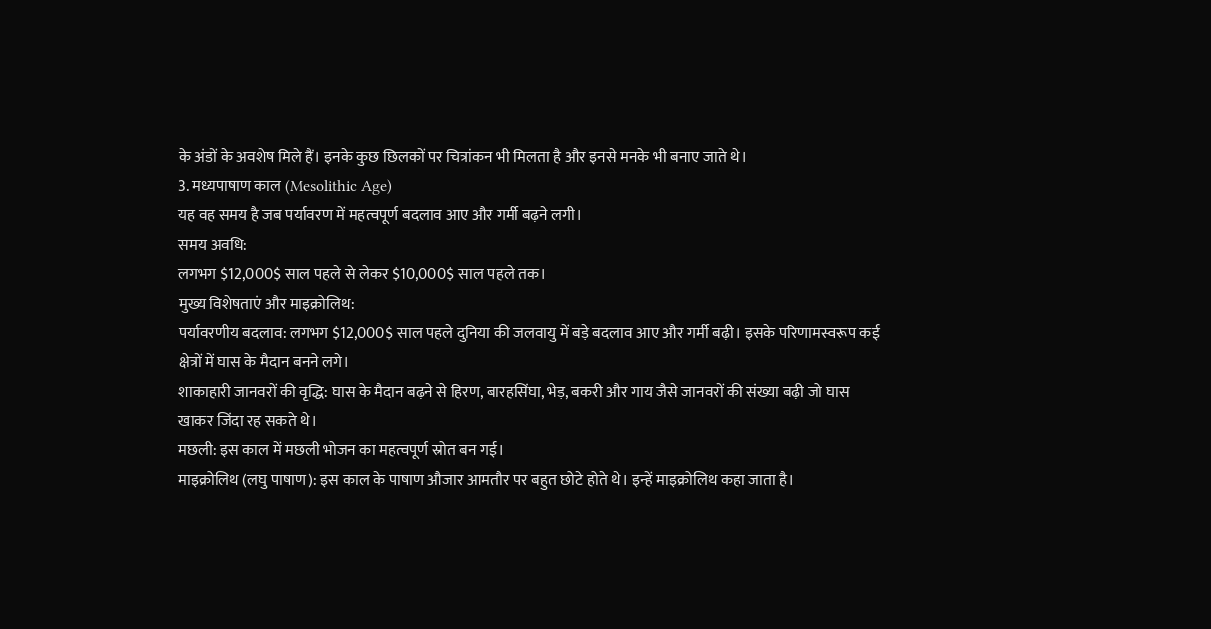के अंडों के अवशेष मिले हैं। इनके कुछ छिलकों पर चित्रांकन भी मिलता है और इनसे मनके भी बनाए जाते थे।
3. मध्यपाषाण काल (Mesolithic Age)
यह वह समय है जब पर्यावरण में महत्वपूर्ण बदलाव आए और गर्मी बढ़ने लगी।
समय अवधि:
लगभग $12,000$ साल पहले से लेकर $10,000$ साल पहले तक।
मुख्य विशेषताएं और माइक्रोलिथ:
पर्यावरणीय बदलाव: लगभग $12,000$ साल पहले दुनिया की जलवायु में बड़े बदलाव आए और गर्मी बढ़ी। इसके परिणामस्वरूप कई क्षेत्रों में घास के मैदान बनने लगे।
शाकाहारी जानवरों की वृद्धि: घास के मैदान बढ़ने से हिरण, बारहसिंघा, भेड़, बकरी और गाय जैसे जानवरों की संख्या बढ़ी जो घास खाकर जिंदा रह सकते थे।
मछली: इस काल में मछली भोजन का महत्वपूर्ण स्रोत बन गई।
माइक्रोलिथ (लघु पाषाण): इस काल के पाषाण औजार आमतौर पर बहुत छोटे होते थे। इन्हें माइक्रोलिथ कहा जाता है।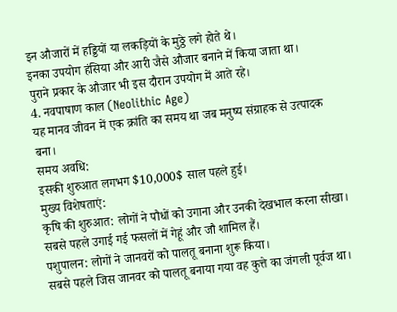इन औजारों में हड्डियों या लकड़ियों के मुठ्ठे लगे होते थे।
इनका उपयोग हंसिया और आरी जैसे औजार बनाने में किया जाता था।
पुराने प्रकार के औजार भी इस दौरान उपयोग में आते रहे।
4. नवपाषाण काल (Neolithic Age)
यह मानव जीवन में एक क्रांति का समय था जब मनुष्य संग्राहक से उत्पादक बना।
समय अवधि:
इसकी शुरुआत लगभग $10,000$ साल पहले हुई।
मुख्य विशेषताएं:
कृषि की शुरुआत: लोगों ने पौधों को उगाना और उनकी देखभाल करना सीखा। सबसे पहले उगाई गई फसलों में गेहूं और जौ शामिल हैं।
पशुपालन: लोगों ने जानवरों को पालतू बनाना शुरू किया।
सबसे पहले जिस जानवर को पालतू बनाया गया वह कुत्ते का जंगली पूर्वज था।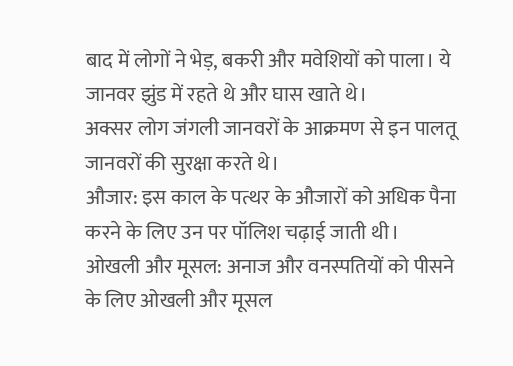बाद में लोगों ने भेड़, बकरी और मवेशियों को पाला। ये जानवर झुंड में रहते थे और घास खाते थे।
अक्सर लोग जंगली जानवरों के आक्रमण से इन पालतू जानवरों की सुरक्षा करते थे।
औजार: इस काल के पत्थर के औजारों को अधिक पैना करने के लिए उन पर पॉलिश चढ़ाई जाती थी।
ओखली और मूसल: अनाज और वनस्पतियों को पीसने के लिए ओखली और मूसल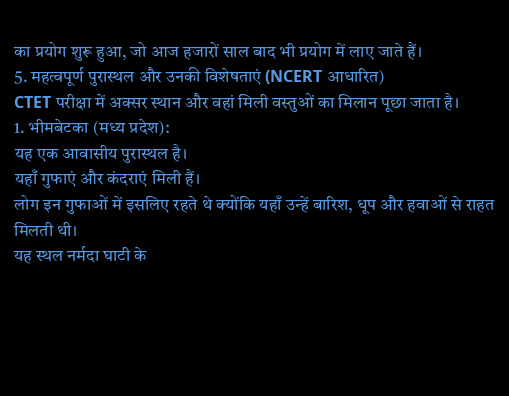का प्रयोग शुरू हुआ, जो आज हजारों साल बाद भी प्रयोग में लाए जाते हैं।
5. महत्वपूर्ण पुरास्थल और उनकी विशेषताएं (NCERT आधारित)
CTET परीक्षा में अक्सर स्थान और वहां मिली वस्तुओं का मिलान पूछा जाता है।
1. भीमबेटका (मध्य प्रदेश):
यह एक आवासीय पुरास्थल है।
यहाँ गुफाएं और कंदराएं मिली हैं।
लोग इन गुफाओं में इसलिए रहते थे क्योंकि यहाँ उन्हें बारिश, धूप और हवाओं से राहत मिलती थी।
यह स्थल नर्मदा घाटी के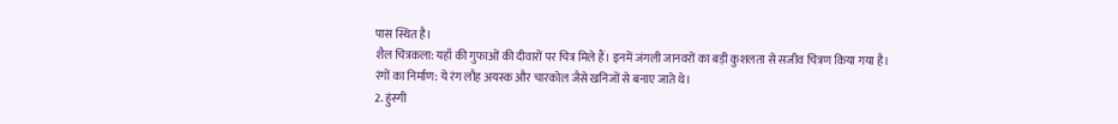पास स्थित है।
शैल चित्रकला: यहाँ की गुफाओं की दीवारों पर चित्र मिले हैं। इनमें जंगली जानवरों का बड़ी कुशलता से सजीव चित्रण किया गया है।
रंगों का निर्माण: ये रंग लौह अयस्क और चारकोल जैसे खनिजों से बनाए जाते थे।
2. हुंस्गी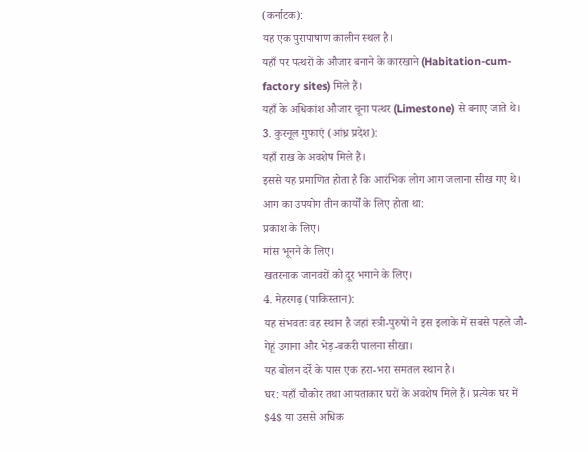(कर्नाटक):
यह एक पुरापाषाण कालीन स्थल है।
यहाँ पर पत्थरों के औजार बनाने के कारखाने (Habitation-cum-factory sites) मिले हैं।
यहाँ के अधिकांश औजार चूना पत्थर (Limestone) से बनाए जाते थे।
3. कुरनूल गुफाएं (आंध्र प्रदेश):
यहाँ राख के अवशेष मिले हैं।
इससे यह प्रमाणित होता है कि आरंभिक लोग आग जलाना सीख गए थे।
आग का उपयोग तीन कार्यों के लिए होता था:
प्रकाश के लिए।
मांस भूनने के लिए।
खतरनाक जानवरों को दूर भगाने के लिए।
4. मेहरगढ़ (पाकिस्तान):
यह संभवतः वह स्थान है जहां स्त्री-पुरुषों ने इस इलाके में सबसे पहले जौ-गेहूं उगाना और भेड़-बकरी पालना सीखा।
यह बोलन दर्रे के पास एक हरा-भरा समतल स्थान है।
घर: यहाँ चौकोर तथा आयताकार घरों के अवशेष मिले हैं। प्रत्येक घर में $4$ या उससे अधिक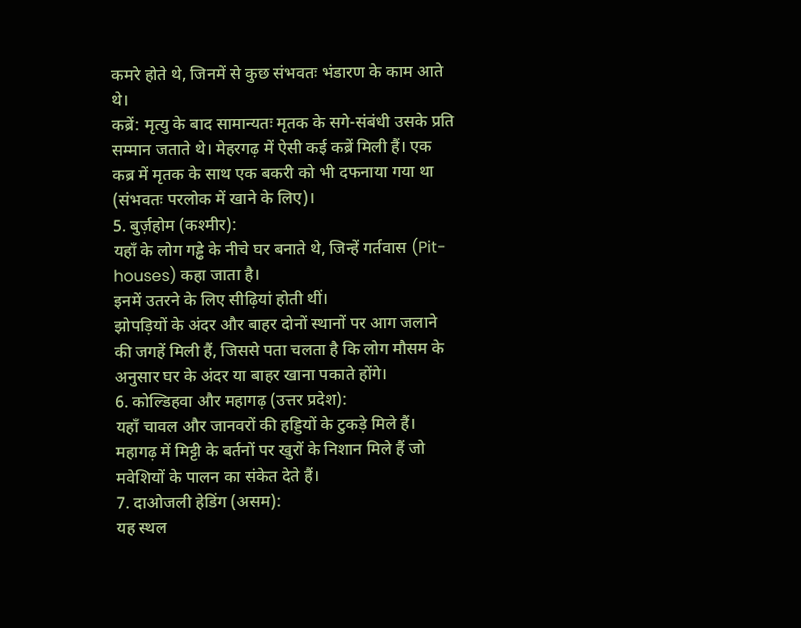कमरे होते थे, जिनमें से कुछ संभवतः भंडारण के काम आते थे।
कब्रें: मृत्यु के बाद सामान्यतः मृतक के सगे-संबंधी उसके प्रति सम्मान जताते थे। मेहरगढ़ में ऐसी कई कब्रें मिली हैं। एक कब्र में मृतक के साथ एक बकरी को भी दफनाया गया था (संभवतः परलोक में खाने के लिए)।
5. बुर्ज़होम (कश्मीर):
यहाँ के लोग गड्ढे के नीचे घर बनाते थे, जिन्हें गर्तवास (Pit-houses) कहा जाता है।
इनमें उतरने के लिए सीढ़ियां होती थीं।
झोपड़ियों के अंदर और बाहर दोनों स्थानों पर आग जलाने की जगहें मिली हैं, जिससे पता चलता है कि लोग मौसम के अनुसार घर के अंदर या बाहर खाना पकाते होंगे।
6. कोल्डिहवा और महागढ़ (उत्तर प्रदेश):
यहाँ चावल और जानवरों की हड्डियों के टुकड़े मिले हैं।
महागढ़ में मिट्टी के बर्तनों पर खुरों के निशान मिले हैं जो मवेशियों के पालन का संकेत देते हैं।
7. दाओजली हेडिंग (असम):
यह स्थल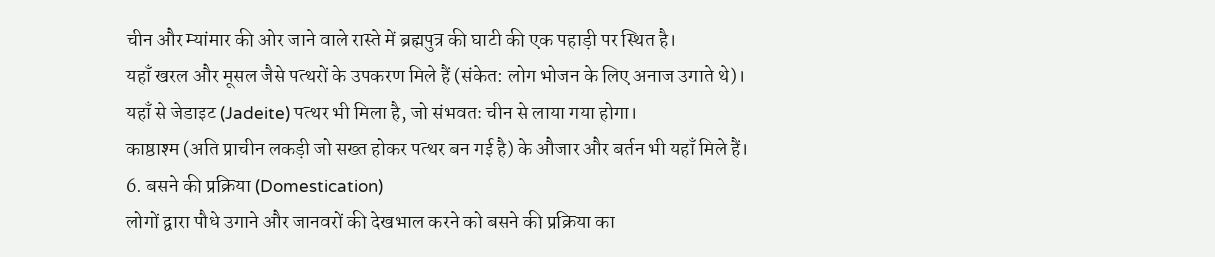चीन और म्यांमार की ओर जाने वाले रास्ते में ब्रह्मपुत्र की घाटी की एक पहाड़ी पर स्थित है।
यहाँ खरल और मूसल जैसे पत्थरों के उपकरण मिले हैं (संकेत: लोग भोजन के लिए अनाज उगाते थे)।
यहाँ से जेडाइट (Jadeite) पत्थर भी मिला है, जो संभवतः चीन से लाया गया होगा।
काष्ठाश्म (अति प्राचीन लकड़ी जो सख्त होकर पत्थर बन गई है) के औजार और बर्तन भी यहाँ मिले हैं।
6. बसने की प्रक्रिया (Domestication)
लोगों द्वारा पौधे उगाने और जानवरों की देखभाल करने को बसने की प्रक्रिया का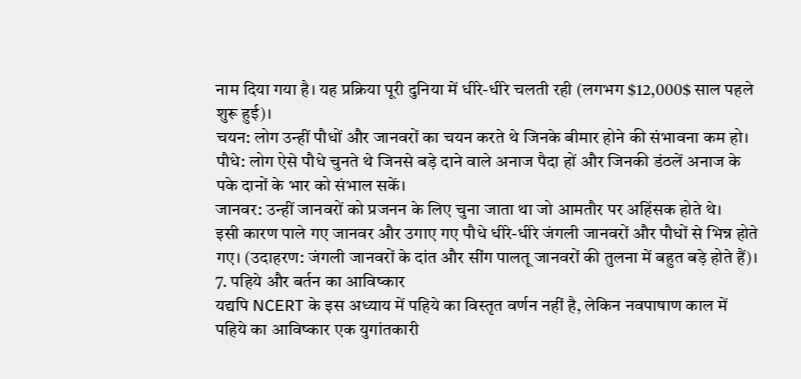नाम दिया गया है। यह प्रक्रिया पूरी दुनिया में धीरे-धीरे चलती रही (लगभग $12,000$ साल पहले शुरू हुई)।
चयन: लोग उन्हीं पौधों और जानवरों का चयन करते थे जिनके बीमार होने की संभावना कम हो।
पौधे: लोग ऐसे पौधे चुनते थे जिनसे बड़े दाने वाले अनाज पैदा हों और जिनकी डंठलें अनाज के पके दानों के भार को संभाल सकें।
जानवर: उन्हीं जानवरों को प्रजनन के लिए चुना जाता था जो आमतौर पर अहिंसक होते थे।
इसी कारण पाले गए जानवर और उगाए गए पौधे धीरे-धीरे जंगली जानवरों और पौधों से भिन्न होते गए। (उदाहरण: जंगली जानवरों के दांत और सींग पालतू जानवरों की तुलना में बहुत बड़े होते हैं)।
7. पहिये और बर्तन का आविष्कार
यद्यपि NCERT के इस अध्याय में पहिये का विस्तृत वर्णन नहीं है, लेकिन नवपाषाण काल में पहिये का आविष्कार एक युगांतकारी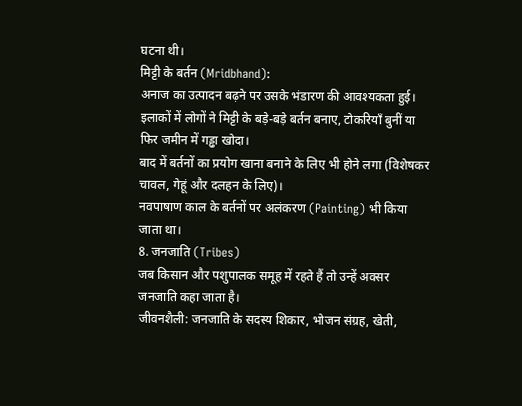घटना थी।
मिट्टी के बर्तन (Mridbhand):
अनाज का उत्पादन बढ़ने पर उसके भंडारण की आवश्यकता हुई।
इलाकों में लोगों ने मिट्टी के बड़े-बड़े बर्तन बनाए, टोकरियाँ बुनीं या फिर जमीन में गड्ढा खोदा।
बाद में बर्तनों का प्रयोग खाना बनाने के लिए भी होने लगा (विशेषकर चावल, गेहूं और दलहन के लिए)।
नवपाषाण काल के बर्तनों पर अलंकरण (Painting) भी किया जाता था।
8. जनजाति (Tribes)
जब किसान और पशुपालक समूह में रहते हैं तो उन्हें अक्सर जनजाति कहा जाता है।
जीवनशैली: जनजाति के सदस्य शिकार, भोजन संग्रह, खेती,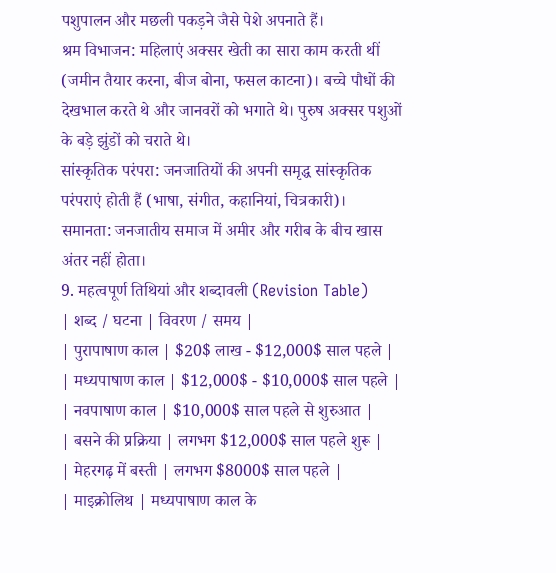पशुपालन और मछली पकड़ने जैसे पेशे अपनाते हैं।
श्रम विभाजन: महिलाएं अक्सर खेती का सारा काम करती थीं (जमीन तैयार करना, बीज बोना, फसल काटना)। बच्चे पौधों की देखभाल करते थे और जानवरों को भगाते थे। पुरुष अक्सर पशुओं के बड़े झुंडों को चराते थे।
सांस्कृतिक परंपरा: जनजातियों की अपनी समृद्ध सांस्कृतिक परंपराएं होती हैं (भाषा, संगीत, कहानियां, चित्रकारी)।
समानता: जनजातीय समाज में अमीर और गरीब के बीच खास अंतर नहीं होता।
9. महत्वपूर्ण तिथियां और शब्दावली (Revision Table)
| शब्द / घटना | विवरण / समय |
| पुरापाषाण काल | $20$ लाख - $12,000$ साल पहले |
| मध्यपाषाण काल | $12,000$ - $10,000$ साल पहले |
| नवपाषाण काल | $10,000$ साल पहले से शुरुआत |
| बसने की प्रक्रिया | लगभग $12,000$ साल पहले शुरू |
| मेहरगढ़ में बस्ती | लगभग $8000$ साल पहले |
| माइक्रोलिथ | मध्यपाषाण काल के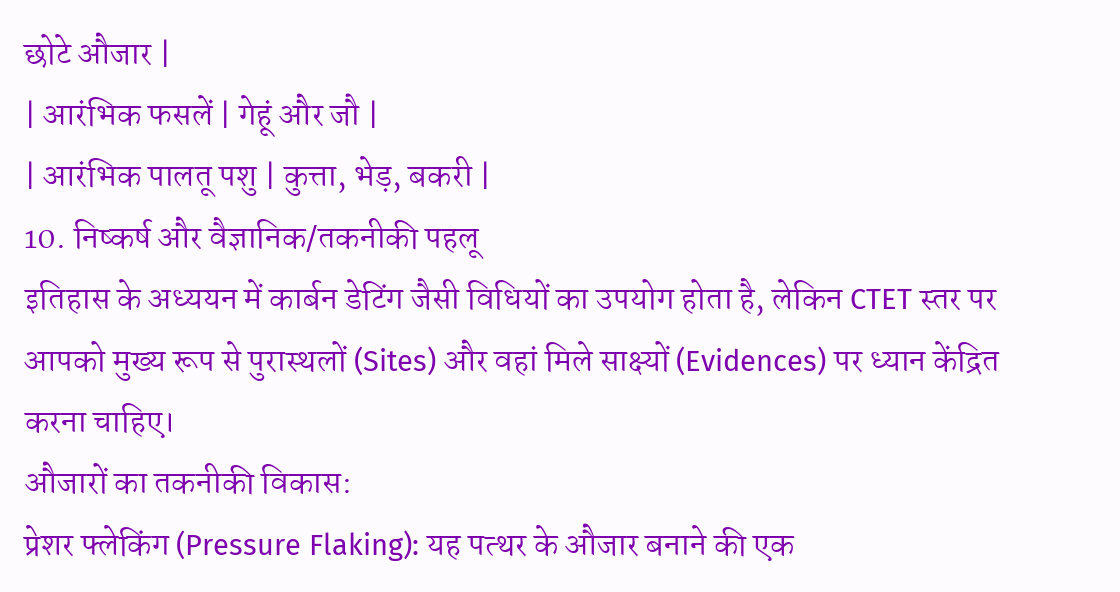छोटे औजार |
| आरंभिक फसलें | गेहूं और जौ |
| आरंभिक पालतू पशु | कुत्ता, भेड़, बकरी |
10. निष्कर्ष और वैज्ञानिक/तकनीकी पहलू
इतिहास के अध्ययन में कार्बन डेटिंग जैसी विधियों का उपयोग होता है, लेकिन CTET स्तर पर आपको मुख्य रूप से पुरास्थलों (Sites) और वहां मिले साक्ष्यों (Evidences) पर ध्यान केंद्रित करना चाहिए।
औजारों का तकनीकी विकास:
प्रेशर फ्लेकिंग (Pressure Flaking): यह पत्थर के औजार बनाने की एक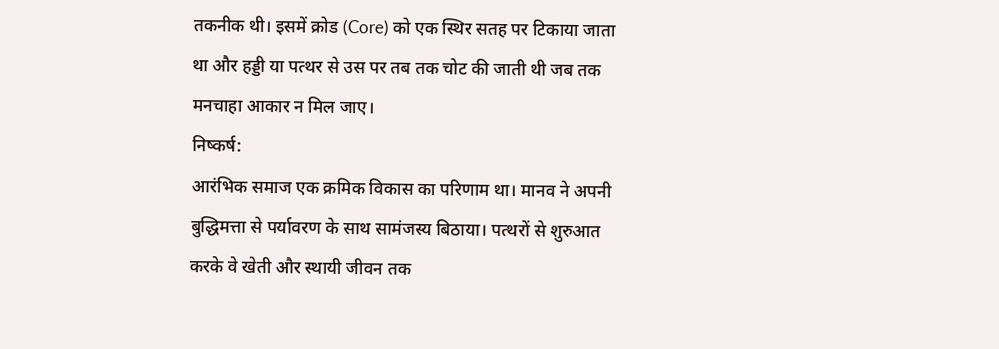तकनीक थी। इसमें क्रोड (Core) को एक स्थिर सतह पर टिकाया जाता था और हड्डी या पत्थर से उस पर तब तक चोट की जाती थी जब तक मनचाहा आकार न मिल जाए।
निष्कर्ष:
आरंभिक समाज एक क्रमिक विकास का परिणाम था। मानव ने अपनी बुद्धिमत्ता से पर्यावरण के साथ सामंजस्य बिठाया। पत्थरों से शुरुआत करके वे खेती और स्थायी जीवन तक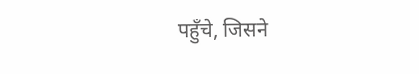पहुँचे, जिसने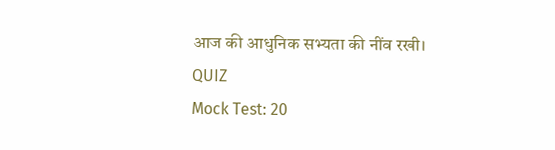आज की आधुनिक सभ्यता की नींव रखी।
QUIZ
Mock Test: 20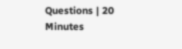Questions | 20 Minutes